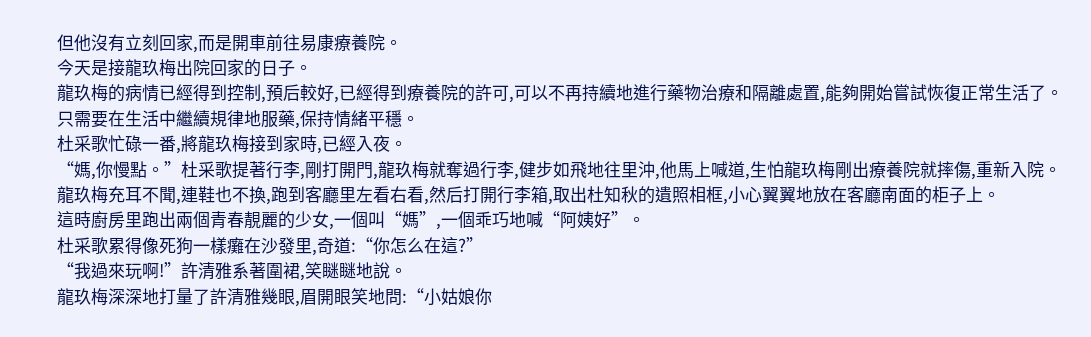但他沒有立刻回家,而是開車前往易康療養院。
今天是接龍玖梅出院回家的日子。
龍玖梅的病情已經得到控制,預后較好,已經得到療養院的許可,可以不再持續地進行藥物治療和隔離處置,能夠開始嘗試恢復正常生活了。
只需要在生活中繼續規律地服藥,保持情緒平穩。
杜采歌忙碌一番,將龍玖梅接到家時,已經入夜。
“媽,你慢點。”杜采歌提著行李,剛打開門,龍玖梅就奪過行李,健步如飛地往里沖,他馬上喊道,生怕龍玖梅剛出療養院就摔傷,重新入院。
龍玖梅充耳不聞,連鞋也不換,跑到客廳里左看右看,然后打開行李箱,取出杜知秋的遺照相框,小心翼翼地放在客廳南面的柜子上。
這時廚房里跑出兩個青春靚麗的少女,一個叫“媽”,一個乖巧地喊“阿姨好”。
杜采歌累得像死狗一樣癱在沙發里,奇道:“你怎么在這?”
“我過來玩啊!”許清雅系著圍裙,笑瞇瞇地說。
龍玖梅深深地打量了許清雅幾眼,眉開眼笑地問:“小姑娘你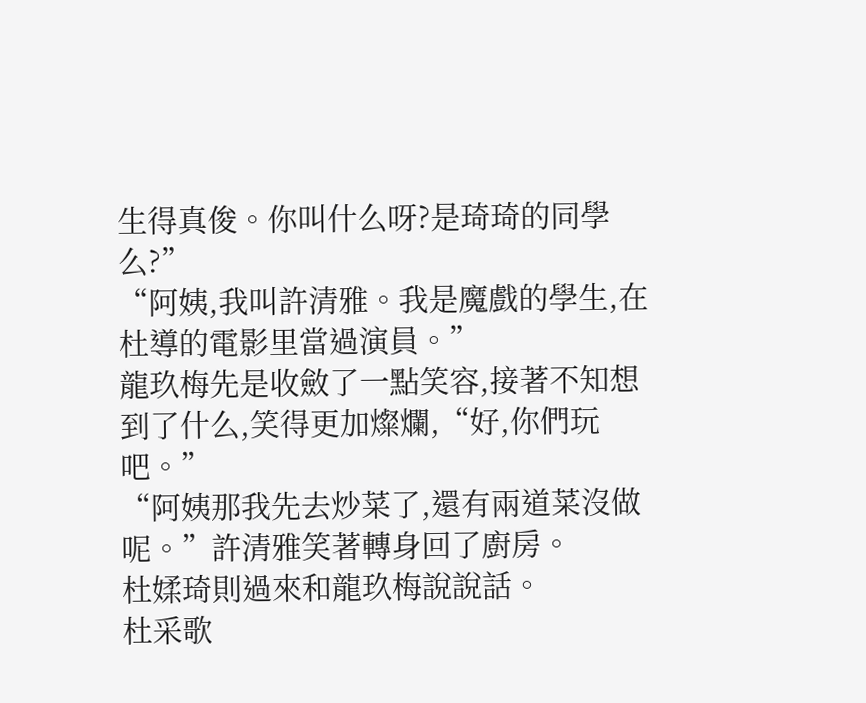生得真俊。你叫什么呀?是琦琦的同學么?”
“阿姨,我叫許清雅。我是魔戲的學生,在杜導的電影里當過演員。”
龍玖梅先是收斂了一點笑容,接著不知想到了什么,笑得更加燦爛,“好,你們玩吧。”
“阿姨那我先去炒菜了,還有兩道菜沒做呢。”許清雅笑著轉身回了廚房。
杜媃琦則過來和龍玖梅說說話。
杜采歌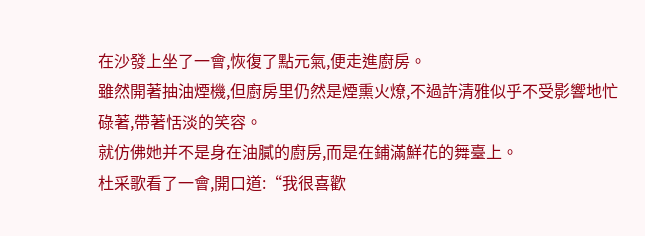在沙發上坐了一會,恢復了點元氣,便走進廚房。
雖然開著抽油煙機,但廚房里仍然是煙熏火燎,不過許清雅似乎不受影響地忙碌著,帶著恬淡的笑容。
就仿佛她并不是身在油膩的廚房,而是在鋪滿鮮花的舞臺上。
杜采歌看了一會,開口道:“我很喜歡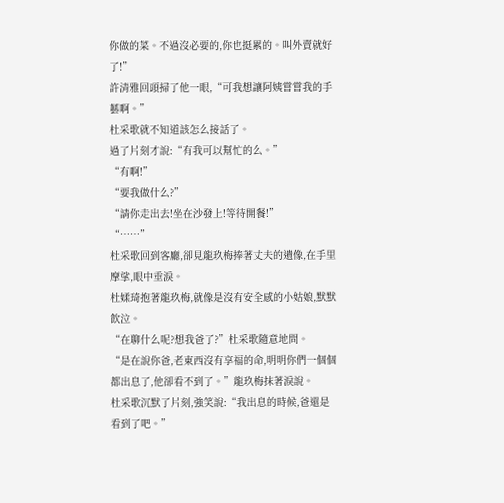你做的菜。不過沒必要的,你也挺累的。叫外賣就好了!”
許清雅回頭掃了他一眼,“可我想讓阿姨嘗嘗我的手藝啊。”
杜采歌就不知道該怎么接話了。
過了片刻才說:“有我可以幫忙的么。”
“有啊!”
“要我做什么?”
“請你走出去!坐在沙發上!等待開餐!”
“……”
杜采歌回到客廳,卻見龍玖梅捧著丈夫的遺像,在手里摩挲,眼中垂淚。
杜媃琦抱著龍玖梅,就像是沒有安全感的小姑娘,默默飲泣。
“在聊什么呢?想我爸了?”杜采歌隨意地問。
“是在說你爸,老東西沒有享福的命,明明你們一個個都出息了,他卻看不到了。”龍玖梅抹著淚說。
杜采歌沉默了片刻,強笑說:“我出息的時候,爸還是看到了吧。”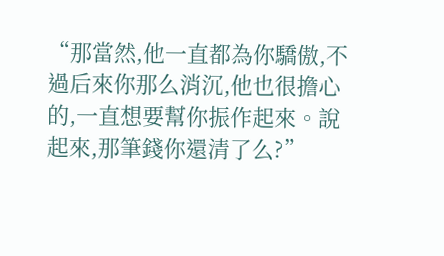“那當然,他一直都為你驕傲,不過后來你那么消沉,他也很擔心的,一直想要幫你振作起來。說起來,那筆錢你還清了么?”